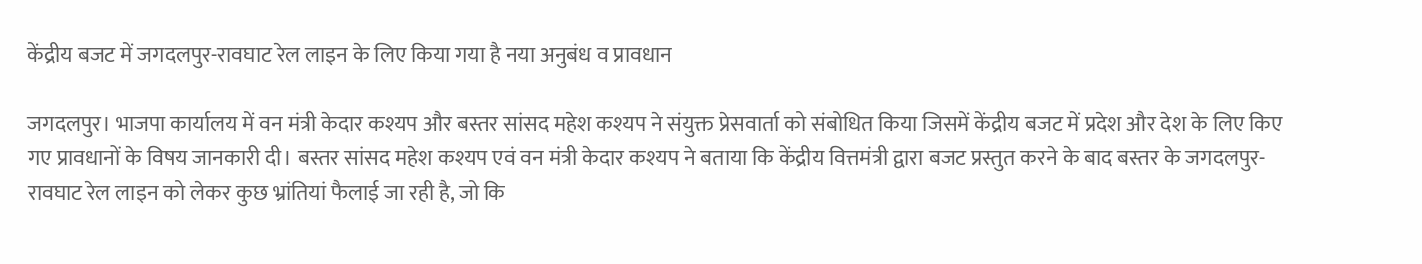केंद्रीय बजट में जगदलपुर-रावघाट रेल लाइन के लिए किया गया है नया अनुबंध व प्रावधान

जगदलपुर। भाजपा कार्यालय में वन मंत्री केदार कश्यप और बस्तर सांसद महेश कश्यप ने संयुक्त प्रेसवार्ता को संबोधित किया जिसमें केंद्रीय बजट में प्रदेश और देश के लिए किए गए प्रावधानों के विषय जानकारी दी। बस्तर सांसद महेश कश्यप एवं वन मंत्री केदार कश्यप ने बताया कि केंद्रीय वित्तमंत्री द्वारा बजट प्रस्तुत करने के बाद बस्तर के जगदलपुर-रावघाट रेल लाइन को लेकर कुछ भ्रांतियां फैलाई जा रही है, जो कि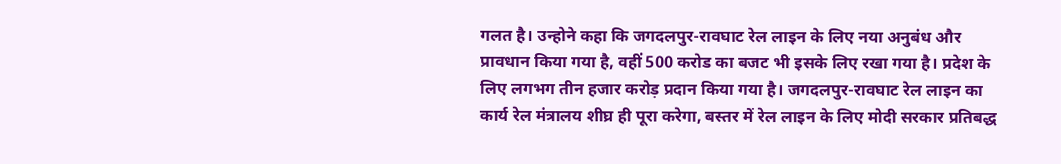गलत है। उन्होने कहा कि जगदलपुर-रावघाट रेल लाइन के लिए नया अनुबंध और प्रावधान किया गया है, वहीं 500 करोड का बजट भी इसके लिए रखा गया है। प्रदेश के लिए लगभग तीन हजार करोड़ प्रदान किया गया है। जगदलपुर-रावघाट रेल लाइन का कार्य रेल मंत्रालय शीघ्र ही पूरा करेगा, बस्तर में रेल लाइन के लिए मोदी सरकार प्रतिबद्ध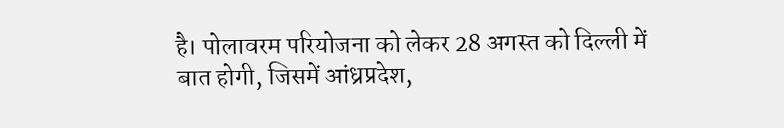है। पोलावरम परियोजना को लेकर 28 अगस्त को दिल्ली में बात होगी, जिसमें आंध्रप्रदेश,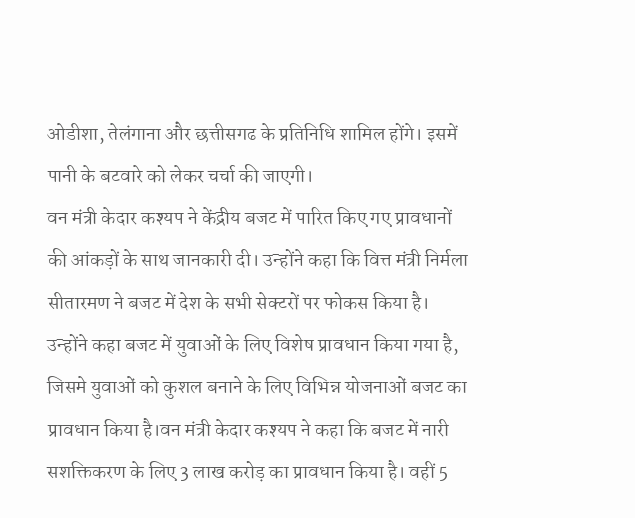ओडीशा, तेलंगाना और छत्तीसगढ के प्रतिनिधि शामिल होंगे। इसमें पानी के बटवारे को लेकर चर्चा की जाएगी।
वन मंत्री केदार कश्यप ने केंद्रीय बजट में पारित किए गए प्रावधानों की आंकड़ों के साथ जानकारी दी। उन्होंने कहा कि वित्त मंत्री निर्मला सीतारमण ने बजट में देश के सभी सेक्टरों पर फोकस किया है। उन्होंने कहा बजट में युवाओं के लिए विशेष प्रावधान किया गया है, जिसमे युवाओं को कुशल बनाने के लिए विभिन्न योजनाओं बजट का प्रावधान किया है।वन मंत्री केदार कश्यप ने कहा कि बजट में नारी सशक्तिकरण के लिए 3 लाख करोड़ का प्रावधान किया है। वहीं 5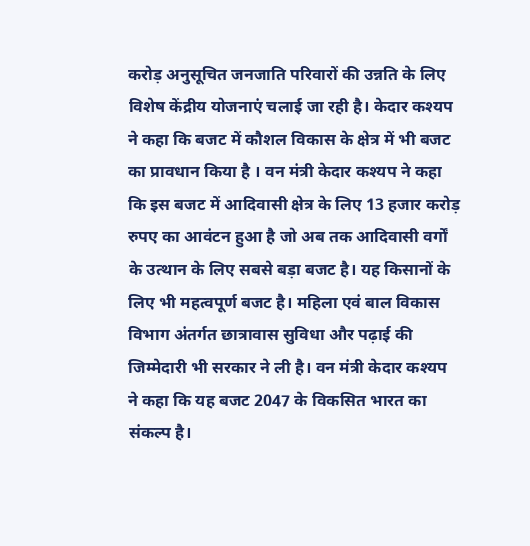करोड़ अनुसूचित जनजाति परिवारों की उन्नति के लिए विशेष केंद्रीय योजनाएं चलाई जा रही है। केदार कश्यप ने कहा कि बजट में कौशल विकास के क्षेत्र में भी बजट का प्रावधान किया है । वन मंत्री केदार कश्यप ने कहा कि इस बजट में आदिवासी क्षेत्र के लिए 13 हजार करोड़ रुपए का आवंटन हुआ है जो अब तक आदिवासी वर्गों के उत्थान के लिए सबसे बड़ा बजट है। यह किसानों के लिए भी महत्वपूर्ण बजट है। महिला एवं बाल विकास विभाग अंतर्गत छात्रावास सुविधा और पढ़ाई की जिम्मेदारी भी सरकार ने ली है। वन मंत्री केदार कश्यप ने कहा कि यह बजट 2047 के विकसित भारत का संकल्प है।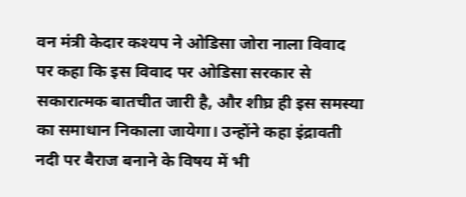वन मंत्री केदार कश्यप ने ओडिसा जोरा नाला विवाद पर कहा कि इस विवाद पर ओडिसा सरकार से सकारात्मक बातचीत जारी है, और शीघ्र ही इस समस्या का समाधान निकाला जायेगा। उन्होंने कहा इंद्रावती नदी पर बैराज बनाने के विषय में भी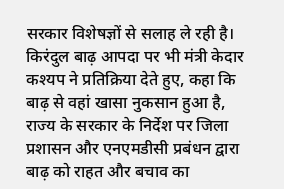सरकार विशेषज्ञों से सलाह ले रही है। किरंदुल बाढ़ आपदा पर भी मंत्री केदार कश्यप ने प्रतिक्रिया देते हुए, कहा कि बाढ़ से वहां खासा नुकसान हुआ है, राज्य के सरकार के निर्देश पर जिला प्रशासन और एनएमडीसी प्रबंधन द्वारा बाढ़ को राहत और बचाव का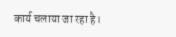कार्य चलाया जा रहा है।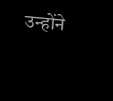उन्होंने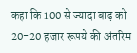कहा कि 100 से ज्यादा बाढ़ को 20-20 हजार रूपये की अंतरिम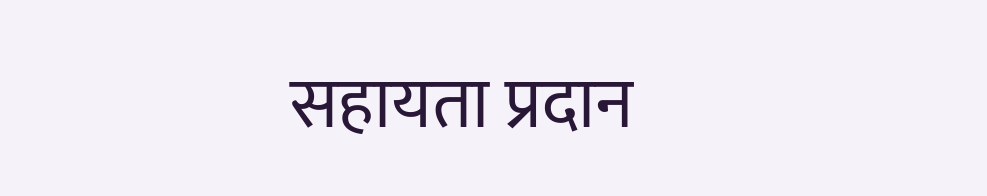सहायता प्रदान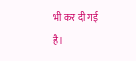भी कर दी गई है।